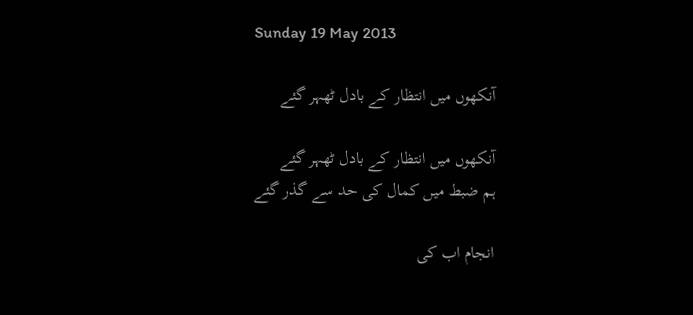Sunday 19 May 2013

آنکھوں میں انتظار کے بادل ٹھہر گئے

آنکھوں میں انتظار کے بادل ٹھہر گئے
ہم ضبط میں کمال کی حد سے گذر گئے

انجام اب کی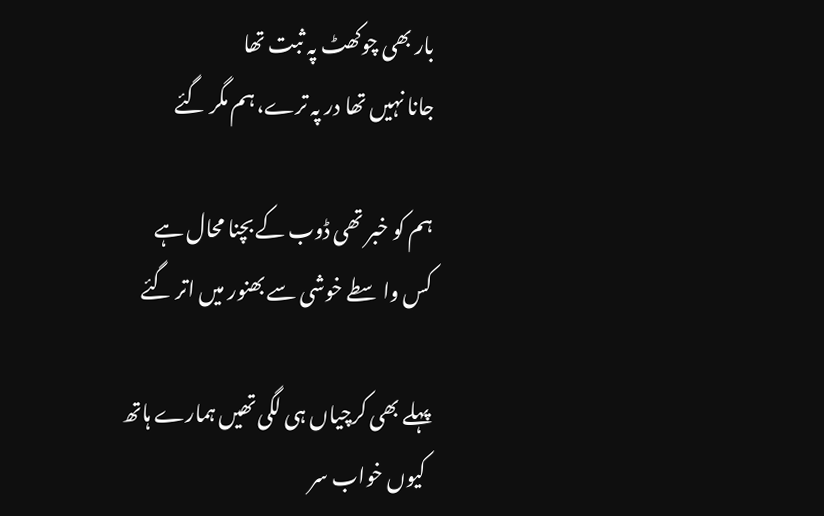بار بھی چوکھٹ پہ ثبت تھا
جانا نہیں تھا در پہ ترے، ہم مگر گئے

ہم کو خبر تھی ڈوب کے بچنا محال ہے
کس واسطے خوشی سے بھنور میں اتر گئے

پہلے بھی کرچیاں ہی لگی تھیں ہمارے ہاتھ
 کیوں خواب سر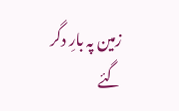زمین پہ بارِ دگر گئے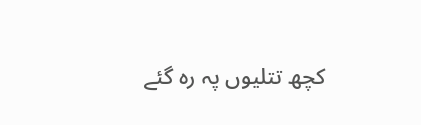کچھ تتلیوں پہ رہ گئے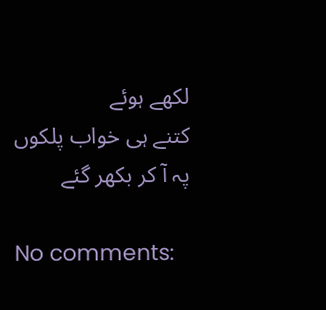لکھے ہوئے
کتنے ہی خواب پلکوں پہ آ کر بکھر گئے

No comments: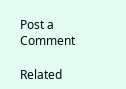Post a Comment

Related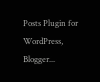Posts Plugin for WordPress, Blogger...